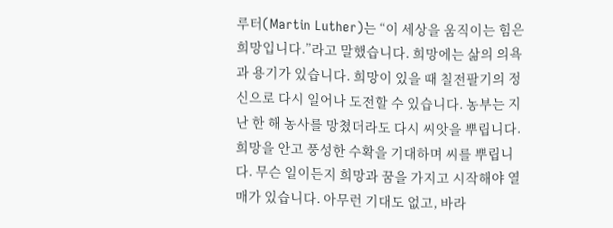루터(Martin Luther)는 “이 세상을 움직이는 힘은 희망입니다.”라고 말했습니다. 희망에는 삶의 의욕과 용기가 있습니다. 희망이 있을 때 칠전팔기의 정신으로 다시 일어나 도전할 수 있습니다. 농부는 지난 한 해 농사를 망쳤더라도 다시 씨앗을 뿌립니다. 희망을 안고 풍성한 수확을 기대하며 씨를 뿌립니다. 무슨 일이든지 희망과 꿈을 가지고 시작해야 열매가 있습니다. 아무런 기대도 없고, 바라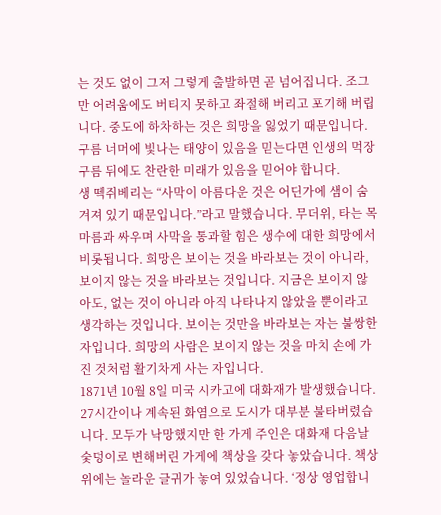는 것도 없이 그저 그렇게 출발하면 곧 넘어집니다. 조그만 어려움에도 버티지 못하고 좌절해 버리고 포기해 버립니다. 중도에 하차하는 것은 희망을 잃었기 때문입니다. 구름 너머에 빛나는 태양이 있음을 믿는다면 인생의 먹장구름 뒤에도 찬란한 미래가 있음을 믿어야 합니다.
생 떽쥐베리는 “사막이 아름다운 것은 어딘가에 샘이 숨겨져 있기 때문입니다.”라고 말했습니다. 무더위, 타는 목마름과 싸우며 사막을 통과할 힘은 생수에 대한 희망에서 비롯됩니다. 희망은 보이는 것을 바라보는 것이 아니라, 보이지 않는 것을 바라보는 것입니다. 지금은 보이지 않아도, 없는 것이 아니라 아직 나타나지 않았을 뿐이라고 생각하는 것입니다. 보이는 것만을 바라보는 자는 불쌍한 자입니다. 희망의 사람은 보이지 않는 것을 마치 손에 가진 것처럼 활기차게 사는 자입니다.
1871년 10월 8일 미국 시카고에 대화재가 발생했습니다. 27시간이나 계속된 화염으로 도시가 대부분 불타버렸습니다. 모두가 낙망했지만 한 가게 주인은 대화재 다음날 숯덩이로 변해버린 가게에 책상을 갖다 놓았습니다. 책상 위에는 놀라운 글귀가 놓여 있었습니다. ‘정상 영업합니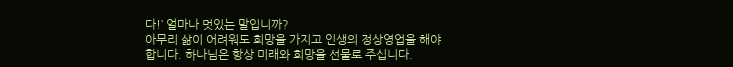다!’ 얼마나 멋있는 말입니까?
아무리 삶이 어려워도 희망을 가지고 인생의 정상영업을 해야 합니다. 하나님은 항상 미래와 희망을 선물로 주십니다.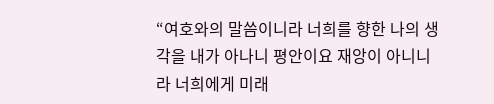“여호와의 말씀이니라 너희를 향한 나의 생각을 내가 아나니 평안이요 재앙이 아니니라 너희에게 미래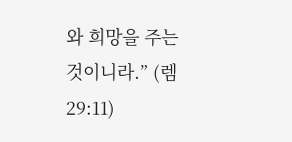와 희망을 주는 것이니라.” (렘 29:11)